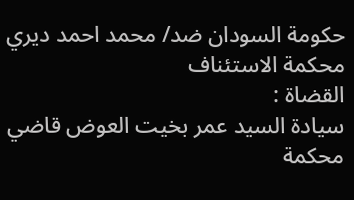حكومة السودان ضد/ محمد احمد ديري
محكمة الاستئناف
القضاة :
سيادة السيد عمر بخيت العوض قاضي محكمة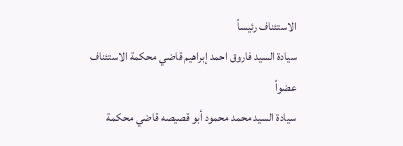الاستئناف رئيساً
سيادة السيد فاروق احمد إبراهيم قاضي محكمة الاستئناف عضواً
سيادة السيد محمد محمود أبو قصيصه قاضي محكمة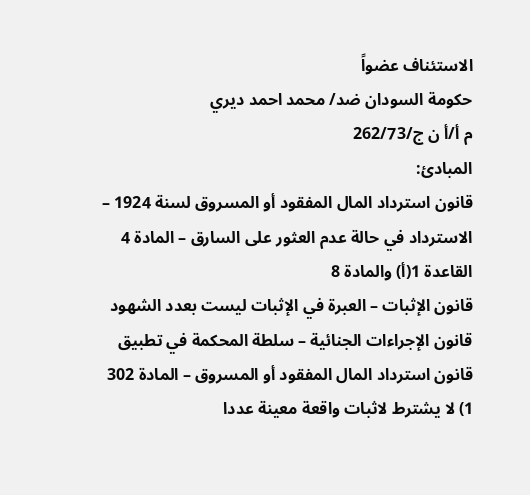الاستئناف عضواً
حكومة السودان ضد/ محمد احمد ديري
م أ/أ ن ج/262/73
المبادئ:
قانون استرداد المال المفقود أو المسروق لسنة 1924 – الاسترداد في حالة عدم العثور على السارق – المادة 4 القاعدة 1(أ) والمادة 8
قانون الإثبات – العبرة في الإثبات ليست بعدد الشهود
قانون الإجراءات الجنائية – سلطة المحكمة في تطبيق قانون استرداد المال المفقود أو المسروق – المادة 302
1) لا يشترط لاثبات واقعة معينة عددا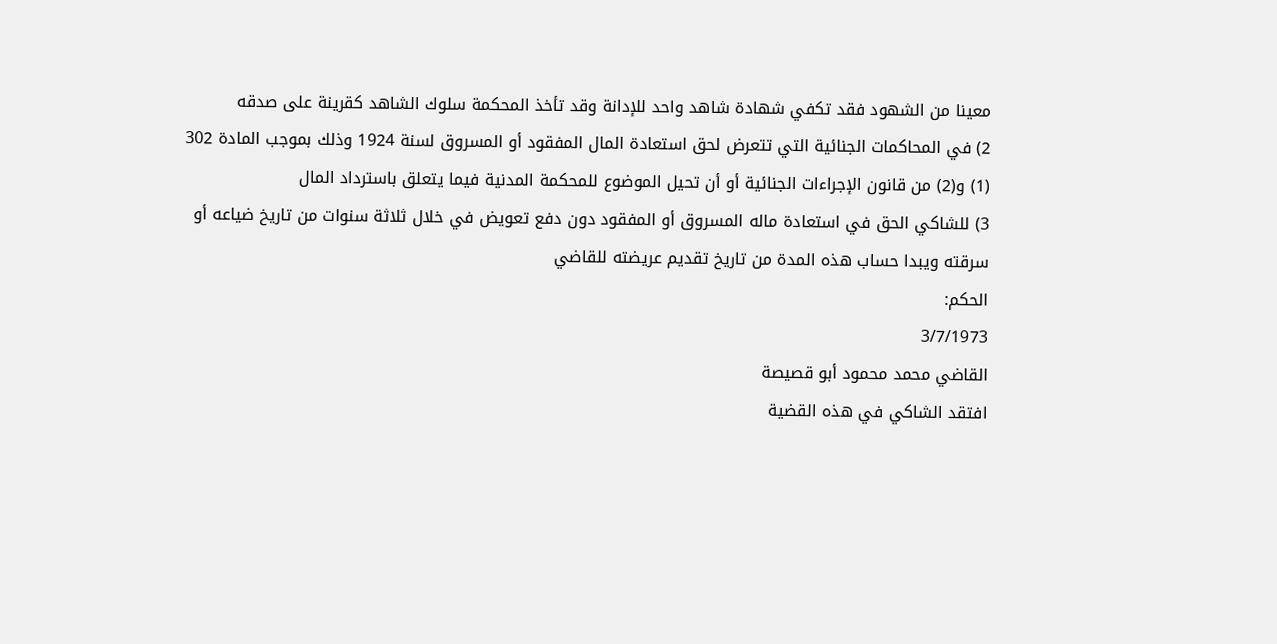معينا من الشهود فقد تكفي شهادة شاهد واحد للإدانة وقد تأخذ المحكمة سلوك الشاهد كقرينة على صدقه
2) في المحاكمات الجنائية التي تتعرض لحق استعادة المال المفقود أو المسروق لسنة 1924 وذلك بموجب المادة 302 (1) و(2) من قانون الإجراءات الجنائية أو أن تحيل الموضوع للمحكمة المدنية فيما يتعلق باسترداد المال
3) للشاكي الحق في استعادة ماله المسروق أو المفقود دون دفع تعويض في خلال ثلاثة سنوات من تاريخ ضياعه أو سرقته ويبدا حساب هذه المدة من تاريخ تقديم عريضته للقاضي
الحكم:
3/7/1973
القاضي محمد محمود أبو قصيصة
افتقد الشاكي في هذه القضية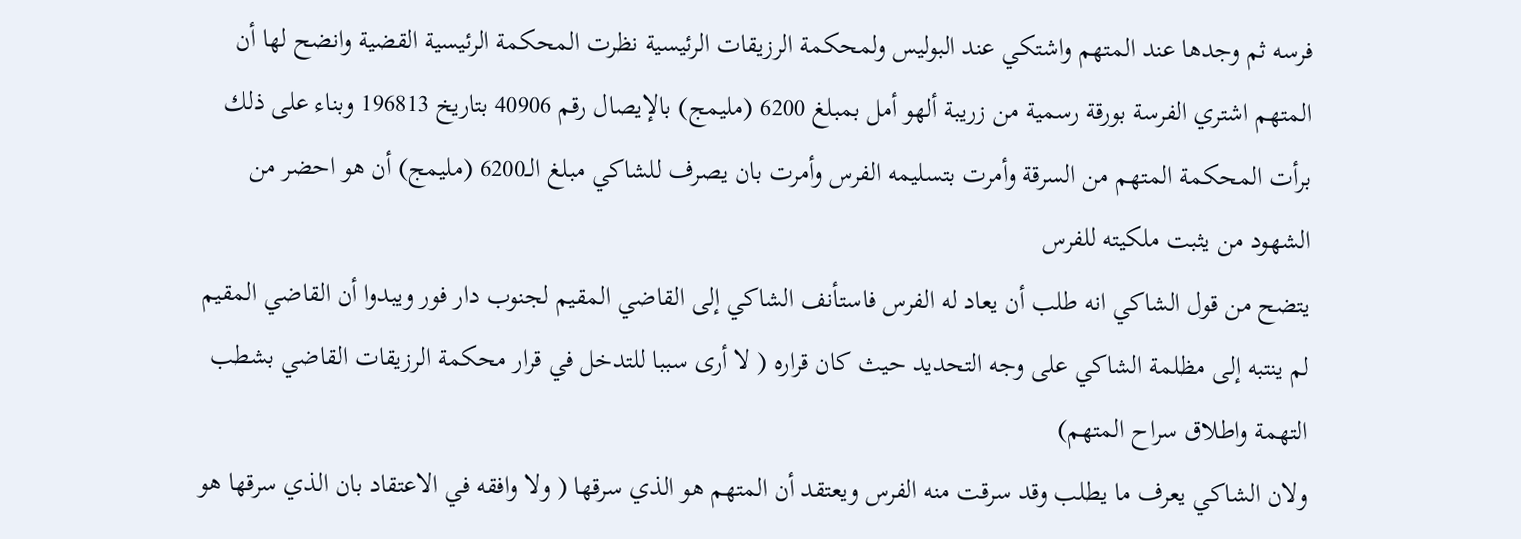فرسه ثم وجدها عند المتهم واشتكي عند البوليس ولمحكمة الرزيقات الرئيسية نظرت المحكمة الرئيسية القضية وانضح لها أن المتهم اشتري الفرسة بورقة رسمية من زريبة ألهو أمل بمبلغ 6200 (مليمج) بالإيصال رقم 40906 بتاريخ 196813 وبناء على ذلك برأت المحكمة المتهم من السرقة وأمرت بتسليمه الفرس وأمرت بان يصرف للشاكي مبلغ الــ6200 (مليمج) أن هو احضر من الشهود من يثبت ملكيته للفرس
يتضح من قول الشاكي انه طلب أن يعاد له الفرس فاستأنف الشاكي إلى القاضي المقيم لجنوب دار فور ويبدوا أن القاضي المقيم لم ينتبه إلى مظلمة الشاكي على وجه التحديد حيث كان قراره ( لا أرى سببا للتدخل في قرار محكمة الرزيقات القاضي بشطب التهمة واطلاق سراح المتهم)
ولان الشاكي يعرف ما يطلب وقد سرقت منه الفرس ويعتقد أن المتهم هو الذي سرقها ( ولا وافقه في الاعتقاد بان الذي سرقها هو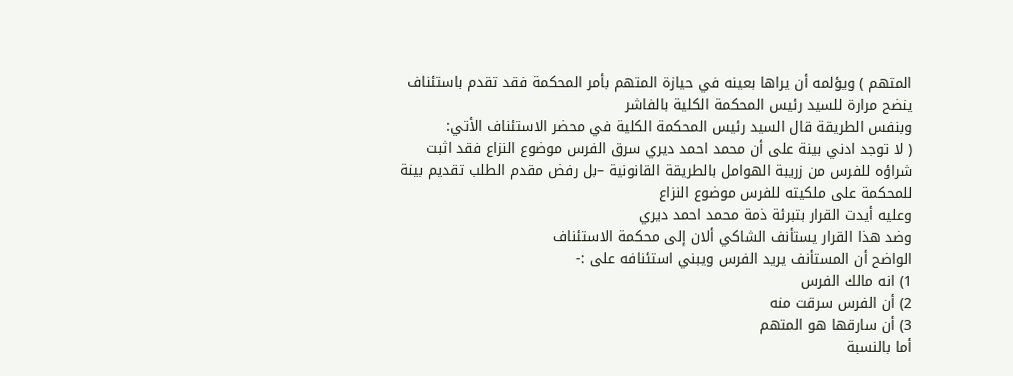المتهم ) ويؤلمه أن يراها بعينه في حيازة المتهم بأمر المحكمة فقد تقدم باستئناف ينضح مرارة للسيد رئيس المحكمة الكلية بالفاشر
وبنفس الطريقة قال السيد رئيس المحكمة الكلية في محضر الاستئناف الأتي:
( لا توجد ادني بينة على أن محمد احمد ديري سرق الفرس موضوع النزاع فقد اثبت شراؤه للفرس من زريبة الهوامل بالطريقة القانونية –بل رفض مقدم الطلب تقديم بينة للمحكمة على ملكيته للفرس موضوع النزاع
وعليه أيدت القرار بتبرئة ذمة محمد احمد ديري
وضد هذا القرار يستأنف الشاكي ألان إلى محكمة الاستئناف
الواضح أن المستأنف يريد الفرس ويبني استئنافه على :-
1) انه مالك الفرس
2) أن الفرس سرقت منه
3) أن سارقها هو المتهم
أما بالنسبة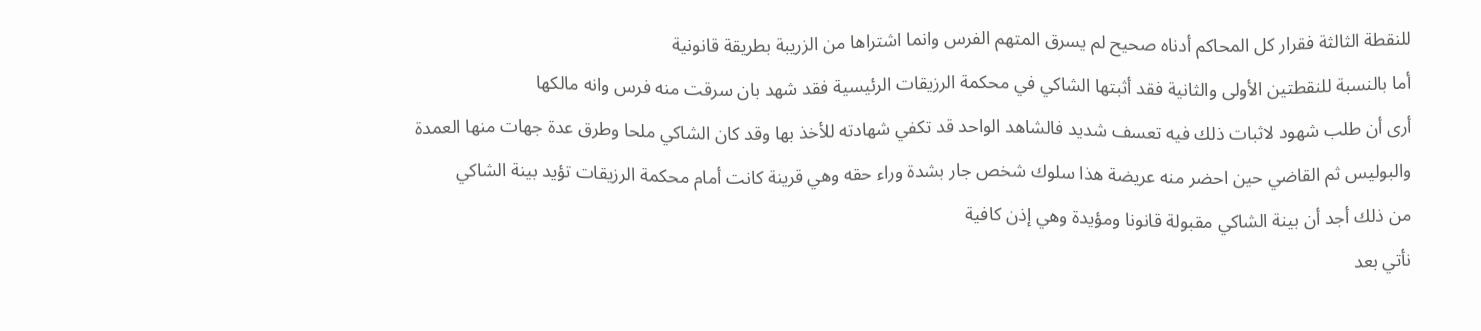للنقطة الثالثة فقرار كل المحاكم أدناه صحيح لم يسرق المتهم الفرس وانما اشتراها من الزريبة بطريقة قانونية
أما بالنسبة للنقطتين الأولى والثانية فقد أثبتها الشاكي في محكمة الرزيقات الرئيسية فقد شهد بان سرقت منه فرس وانه مالكها
أرى أن طلب شهود لاثبات ذلك فيه تعسف شديد فالشاهد الواحد قد تكفي شهادته للأخذ بها وقد كان الشاكي ملحا وطرق عدة جهات منها العمدة والبوليس ثم القاضي حين احضر منه عريضة هذا سلوك شخص جار بشدة وراء حقه وهي قرينة كانت أمام محكمة الرزيقات تؤيد بينة الشاكي
من ذلك أجد أن بينة الشاكي مقبولة قانونا ومؤيدة وهي إذن كافية
نأتي بعد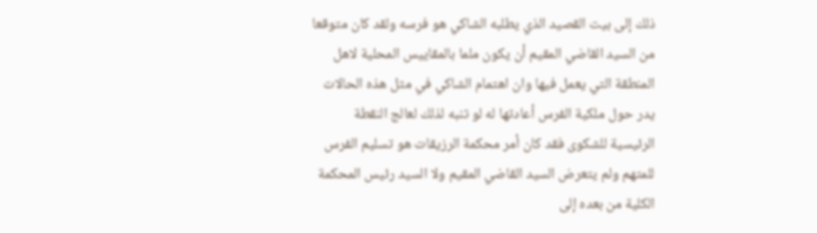ذلك إلى بيت القصيد الذي يطلبه الشاكي هو فرسه ولقد كان متوقعا من السيد القاضي المقيم أن يكون ملما بالمقاييس المحلية لاهل المنطقة التي يعمل فيها وان اهتمام الشاكي في مثل هذه الحالات يدر حول ملكية الفرس أعادتها له لو تنبه لذلك لعالج النقطة الرئيسية للشكوى فقد كان أمر محكمة الرزيقات هو تسليم الفرس للمتهم ولم يتعرض السيد القاضي المقيم ولا السيد رئيس المحكمة الكلية من بعده إلى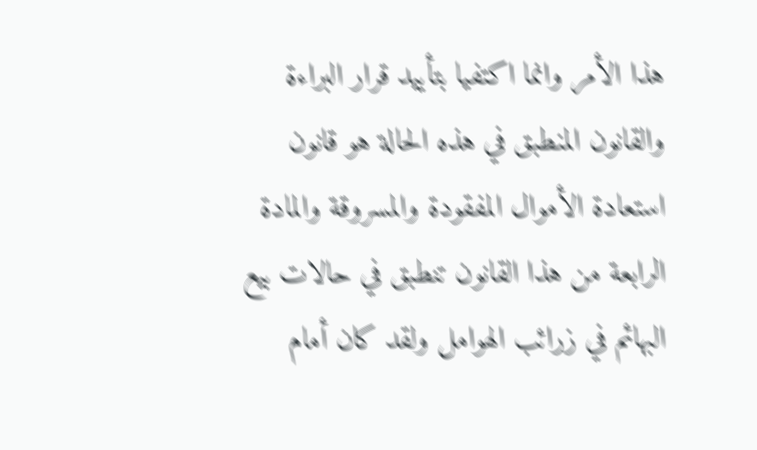هذا الأمر وانما اكتفيا بتأييد قرار البراءة والقانون المنطبق في هذه الحالة هو قانون استعادة الأموال المفقودة والمسروقة والمادة الرابعة من هذا القانون تنطبق في حالات بيع البهائم في زرائب الهوامل ولقد كان أمام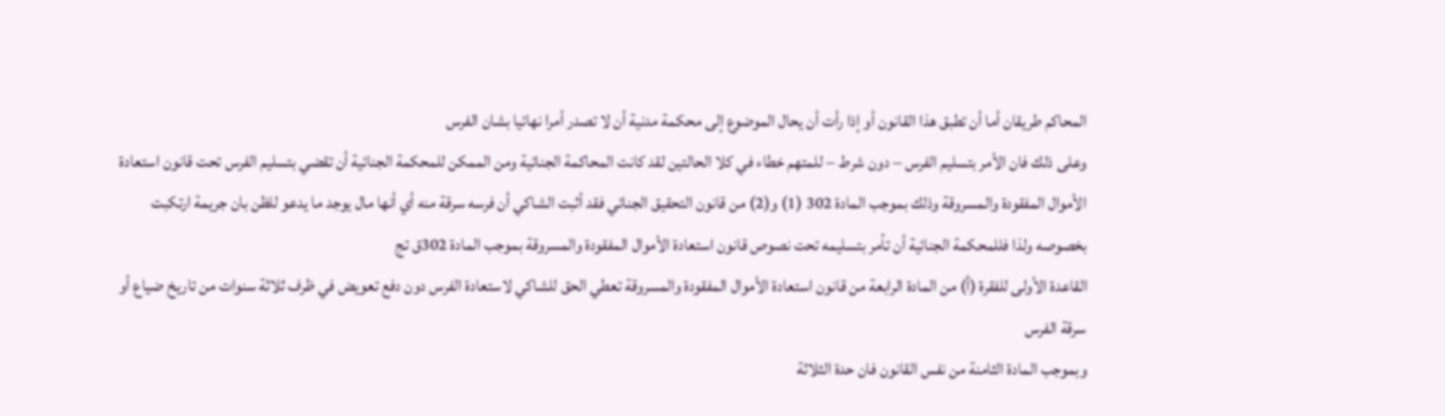المحاكم طريقان أما أن تطبق هذا القانون أو إذا رأت أن يحال الموضوع إلى محكمة مدنية أن لا تصدر أمرا نهائيا بشان الفرس
وعلى ذلك فان الأمر بتسليم الفرس – دون شرط – للمتهم خطاء في كلا الحالتين لقد كانت المحاكمة الجنائية ومن الممكن للمحكمة الجنائية أن تقضي بتسليم الفرس تحت قانون استعادة الأموال المفقودة والمسروقة وذلك بموجب المادة 302 (1) و(2) من قانون التحقيق الجنائي فقد أثبت الشاكي أن فرسه سرقة منه أي أنها مال يوجد ما يدعو للظن بان جريمة ارتكبت بخصوصه ولذا فللمحكمة الجنائية أن تأمر بتسليمه تحت نصوص قانون استعادة الأموال المفقودة والمسروقة بموجب المادة 302ق تج
القاعدة الأولى للفقرة (أ) من المادة الرابعة من قانون استعادة الأموال المفقودة والمسروقة تعطي الحق للشاكي لاستعادة الفرس دون دفع تعويض في ظرف ثلاثة سنوات من تاريخ ضياع أو سرقة الفرس
وبموجب المادة الثامنة من نفس القانون فان حدة الثلاثة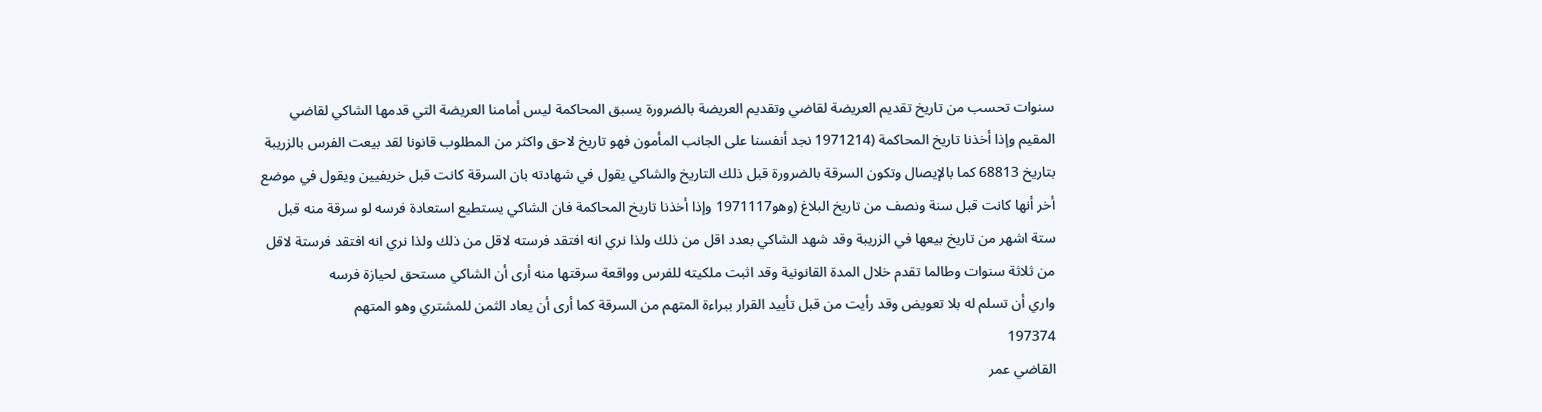سنوات تحسب من تاريخ تقديم العريضة لقاضي وتقديم العريضة بالضرورة يسبق المحاكمة ليس أمامنا العريضة التي قدمها الشاكي لقاضي المقيم وإذا أخذنا تاريخ المحاكمة (1971214 نجد أنفسنا على الجانب المأمون فهو تاريخ لاحق واكثر من المطلوب قانونا لقد بيعت الفرس بالزريبة بتاريخ 68813 كما بالإيصال وتكون السرقة بالضرورة قبل ذلك التاريخ والشاكي يقول في شهادته بان السرقة كانت قبل خريفيين ويقول في موضع أخر أنها كانت قبل سنة ونصف من تاريخ البلاغ (وهو1971117 وإذا أخذنا تاريخ المحاكمة فان الشاكي يستطيع استعادة فرسه لو سرقة منه قبل ستة اشهر من تاريخ بيعها في الزريبة وقد شهد الشاكي بعدد اقل من ذلك ولذا نري انه افتقد فرسته لاقل من ذلك ولذا نري انه افتقد فرستة لاقل من ثلاثة سنوات وطالما تقدم خلال المدة القانونية وقد اثبت ملكيته للفرس وواقعة سرقتها منه أرى أن الشاكي مستحق لحيازة فرسه
واري أن تسلم له بلا تعويض وقد رأيت من قبل تأييد القرار ببراءة المتهم من السرقة كما أرى أن يعاد الثمن للمشتري وهو المتهم
197374
القاضي عمر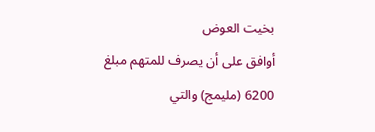بخيت العوض
أوافق على أن يصرف للمتهم مبلغ 6200 (مليمج) والتي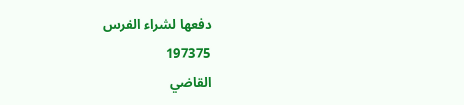دفعها لشراء الفرس
197375
القاضي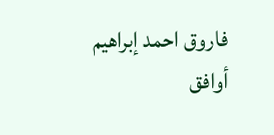فاروق احمد إبراهيم
أوافق